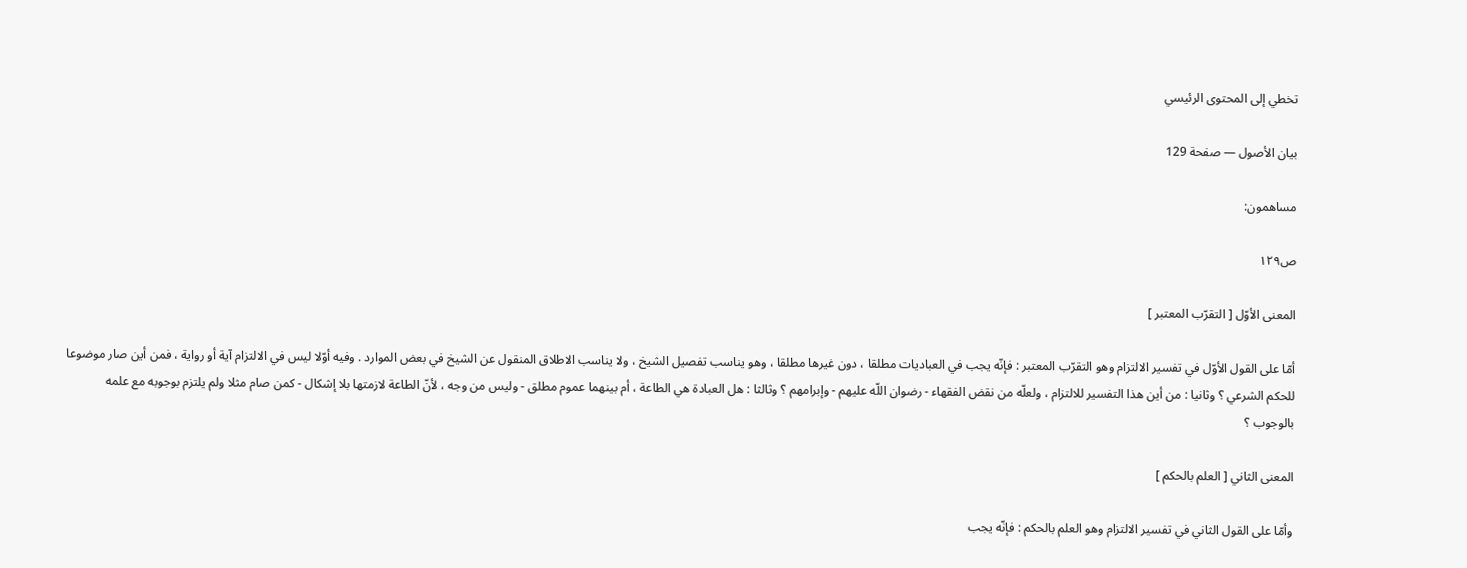تخطي إلى المحتوى الرئيسي

بيان الأصول — صفحة 129

مساهمون:

ص١٢٩

المعنى الأوّل [ التقرّب المعتبر ]

أمّا على القول الأوّل في تفسير الالتزام وهو التقرّب المعتبر : فإنّه يجب في العباديات مطلقا ، دون غيرها مطلقا ، وهو يناسب تفصيل الشيخ ، ولا يناسب الاطلاق المنقول عن الشيخ في بعض الموارد . وفيه أوّلا ليس في الالتزام آية أو رواية ، فمن أين صار موضوعا للحكم الشرعي ؟ وثانيا : من أين هذا التفسير للالتزام ، ولعلّه من نقض الفقهاء - رضوان اللّه عليهم - وإبرامهم ؟ وثالثا : هل العبادة هي الطاعة ، أم بينهما عموم مطلق - وليس من وجه ، لأنّ الطاعة لازمتها بلا إشكال - كمن صام مثلا ولم يلتزم بوجوبه مع علمه بالوجوب ؟

المعنى الثاني [ العلم بالحكم ]

وأمّا على القول الثاني في تفسير الالتزام وهو العلم بالحكم : فإنّه يجب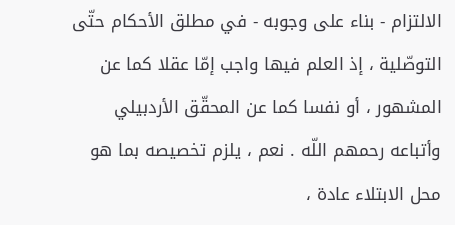الالتزام - بناء على وجوبه - في مطلق الأحكام حتّى التوصّلية ، إذ العلم فيها واجب إمّا عقلا كما عن المشهور ، أو نفسا كما عن المحقّق الأردبيلي وأتباعه رحمهم اللّه . نعم ، يلزم تخصيصه بما هو محل الابتلاء عادة ،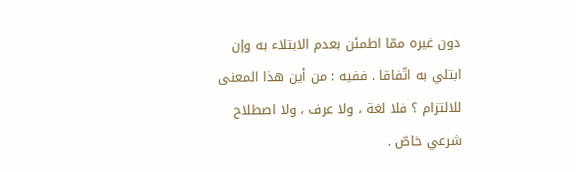دون غيره ممّا اطمئن بعدم الابتلاء به وإن ابتلي به اتّفاقا . ففيه : من أين هذا المعنى للالتزام ؟ فلا لغة ، ولا عرف ، ولا اصطلاح شرعي خاصّ .